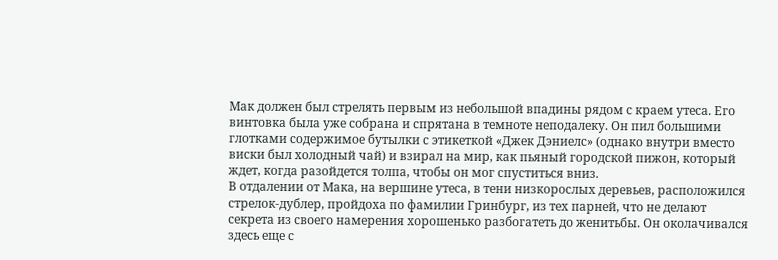Мак должен был стрелять первым из небольшой впадины рядом с краем утеса. Его винтовка была уже собрана и спрятана в темноте неподалеку. Он пил большими глотками содержимое бутылки с этикеткой «Джек Дэниелс» (однако внутри вместо виски был холодный чай) и взирал на мир, как пьяный городской пижон, который ждет, когда разойдется толпа, чтобы он мог спуститься вниз.
В отдалении от Мака, на вершине утеса, в тени низкорослых деревьев, расположился стрелок-дублер, пройдоха по фамилии Гринбург, из тех парней, что не делают секрета из своего намерения хорошенько разбогатеть до женитьбы. Он околачивался здесь еще с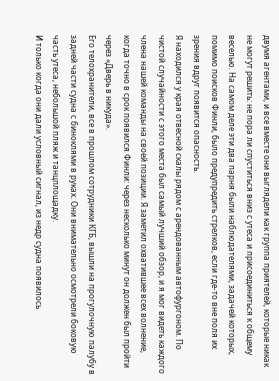двумя агентами, и все вместе они выглядели как группа приятелей, которые никак не могут решить: не пора ли спуститься вниз с утеса и присоединиться к общему веселью. На самом деле эти два парня были наблюдателями, задачей которых, помимо поисков Финли, было предупредить стрелков, если где-то вне поля их зрения вдруг появится опасность.
Я находился у края отвесной скалы рядом с арендованным автофургоном. По чистой случайности с этого места был самый лучший обзор, и я мог видеть каждого члена нашей команды на своей позиции. Я заметил охватившее всех волнение, когда точно в срок появился Финли: через несколько минут он должен был пройти через «Дверь в никуда».
Его телохранители, все в прошлом сотрудники КГБ, вышли на прогулочную палубу в задней части судна с биноклями в руках. Они внимательно осмотрели боковую часть утеса, небольшой пляж и танцплощадку.
И только когда они дали условный сигнал, из недр судна появилось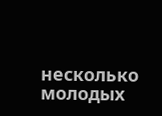несколько молодых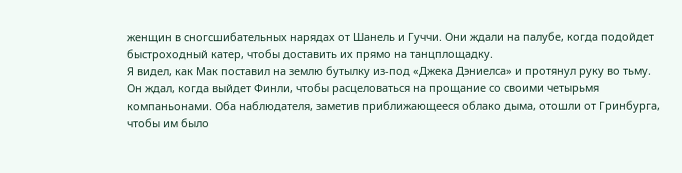женщин в сногсшибательных нарядах от Шанель и Гуччи. Они ждали на палубе, когда подойдет быстроходный катер, чтобы доставить их прямо на танцплощадку.
Я видел, как Мак поставил на землю бутылку из-под «Джека Дэниелса» и протянул руку во тьму. Он ждал, когда выйдет Финли, чтобы расцеловаться на прощание со своими четырьмя компаньонами. Оба наблюдателя, заметив приближающееся облако дыма, отошли от Гринбурга, чтобы им было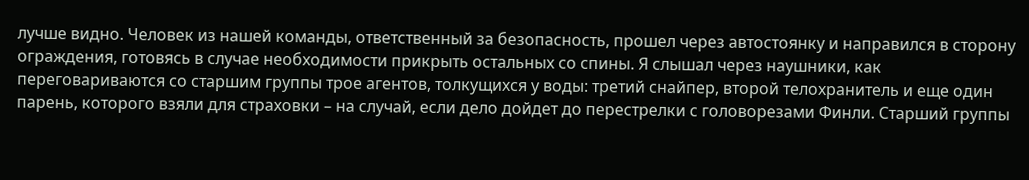лучше видно. Человек из нашей команды, ответственный за безопасность, прошел через автостоянку и направился в сторону ограждения, готовясь в случае необходимости прикрыть остальных со спины. Я слышал через наушники, как переговариваются со старшим группы трое агентов, толкущихся у воды: третий снайпер, второй телохранитель и еще один парень, которого взяли для страховки – на случай, если дело дойдет до перестрелки с головорезами Финли. Старший группы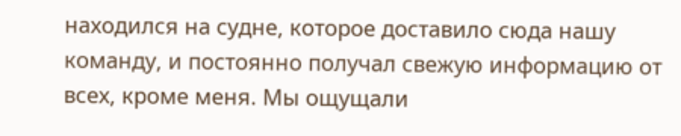находился на судне, которое доставило сюда нашу команду, и постоянно получал свежую информацию от всех, кроме меня. Мы ощущали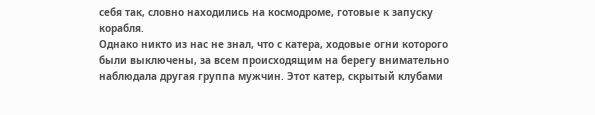себя так, словно находились на космодроме, готовые к запуску корабля.
Однако никто из нас не знал, что с катера, ходовые огни которого были выключены, за всем происходящим на берегу внимательно наблюдала другая группа мужчин. Этот катер, скрытый клубами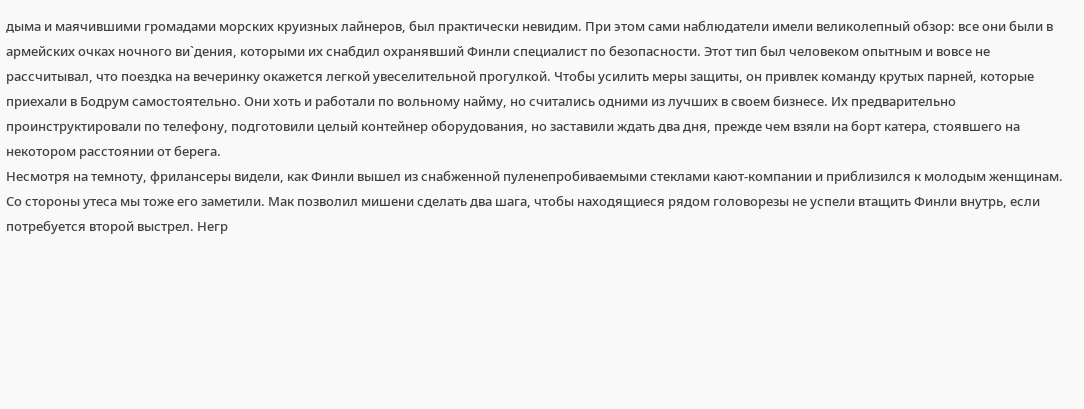дыма и маячившими громадами морских круизных лайнеров, был практически невидим. При этом сами наблюдатели имели великолепный обзор: все они были в армейских очках ночного ви`дения, которыми их снабдил охранявший Финли специалист по безопасности. Этот тип был человеком опытным и вовсе не рассчитывал, что поездка на вечеринку окажется легкой увеселительной прогулкой. Чтобы усилить меры защиты, он привлек команду крутых парней, которые приехали в Бодрум самостоятельно. Они хоть и работали по вольному найму, но считались одними из лучших в своем бизнесе. Их предварительно проинструктировали по телефону, подготовили целый контейнер оборудования, но заставили ждать два дня, прежде чем взяли на борт катера, стоявшего на некотором расстоянии от берега.
Несмотря на темноту, фрилансеры видели, как Финли вышел из снабженной пуленепробиваемыми стеклами кают-компании и приблизился к молодым женщинам. Со стороны утеса мы тоже его заметили. Мак позволил мишени сделать два шага, чтобы находящиеся рядом головорезы не успели втащить Финли внутрь, если потребуется второй выстрел. Негр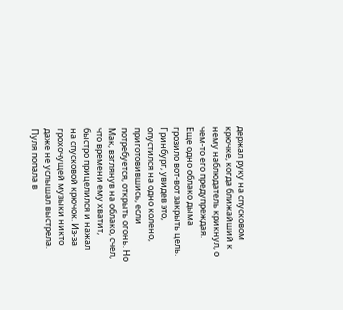держал руку на спусковом крючке, когда ближайший к нему наблюдатель крикнул, о чем-то его предупреждая.
Еще одно облако дыма грозило вот-вот закрыть цель. Гринбург, увидев это, опустился на одно колено, приготовившись, если потребуется, открыть огонь. Но Мак, взглянув на облако, счел, что времени ему хватит, быстро прицелился и нажал на спусковой крючок. Из-за грохочущей музыки никто даже не услышал выстрела. Пуля попала в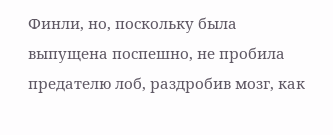Финли, но, поскольку была выпущена поспешно, не пробила предателю лоб, раздробив мозг, как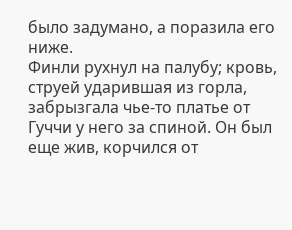было задумано, а поразила его ниже.
Финли рухнул на палубу; кровь, струей ударившая из горла, забрызгала чье-то платье от Гуччи у него за спиной. Он был еще жив, корчился от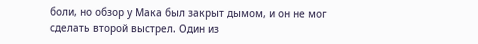боли, но обзор у Мака был закрыт дымом, и он не мог сделать второй выстрел. Один из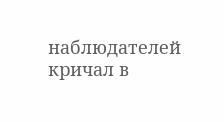наблюдателей кричал в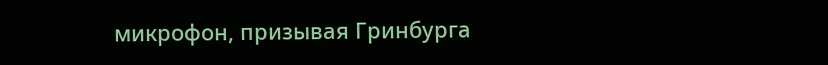микрофон, призывая Гринбурга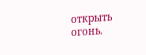открыть огонь.